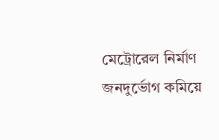মেট্রোরেল নির্মাণ জনদুর্ভোগ কমিয়ে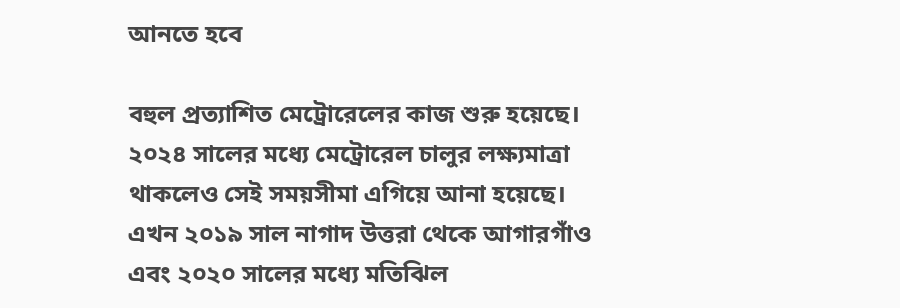আনতে হবে

বহুল প্রত্যাশিত মেট্রোরেলের কাজ শুরু হয়েছে। ২০২৪ সালের মধ্যে মেট্রোরেল চালুর লক্ষ্যমাত্রা থাকলেও সেই সময়সীমা এগিয়ে আনা হয়েছে। এখন ২০১৯ সাল নাগাদ উত্তরা থেকে আগারগাঁও এবং ২০২০ সালের মধ্যে মতিঝিল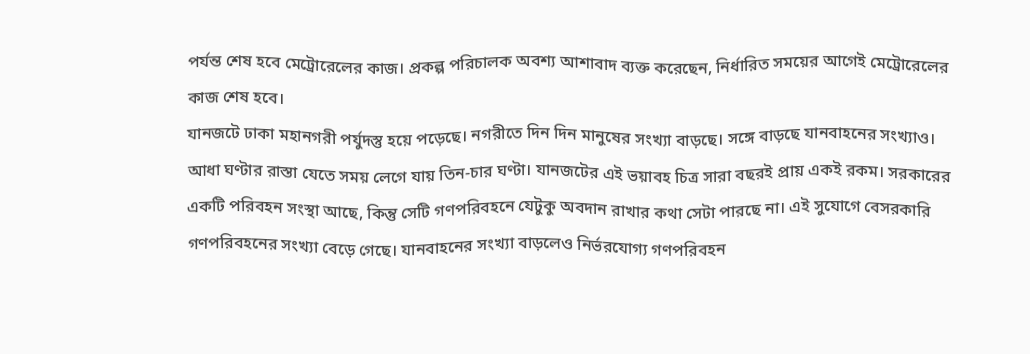পর্যন্ত শেষ হবে মেট্রোরেলের কাজ। প্রকল্প পরিচালক অবশ্য আশাবাদ ব্যক্ত করেছেন, নির্ধারিত সময়ের আগেই মেট্রোরেলের কাজ শেষ হবে।
যানজটে ঢাকা মহানগরী পর্যুদস্তু হয়ে পড়েছে। নগরীতে দিন দিন মানুষের সংখ্যা বাড়ছে। সঙ্গে বাড়ছে যানবাহনের সংখ্যাও। আধা ঘণ্টার রাস্তা যেতে সময় লেগে যায় তিন-চার ঘণ্টা। যানজটের এই ভয়াবহ চিত্র সারা বছরই প্রায় একই রকম। সরকারের একটি পরিবহন সংস্থা আছে, কিন্তু সেটি গণপরিবহনে যেটুকু অবদান রাখার কথা সেটা পারছে না। এই সুযোগে বেসরকারি গণপরিবহনের সংখ্যা বেড়ে গেছে। যানবাহনের সংখ্যা বাড়লেও নির্ভরযোগ্য গণপরিবহন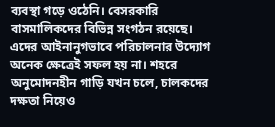ব্যবস্থা গড়ে ওঠেনি। বেসরকারি বাসমালিকদের বিভিন্ন সংগঠন রয়েছে। এদের আইনানুগভাবে পরিচালনার উদ্যোগ অনেক ক্ষেত্রেই সফল হয় না। শহরে অনুমোদনহীন গাড়ি যখন চলে, চালকদের দক্ষতা নিয়েও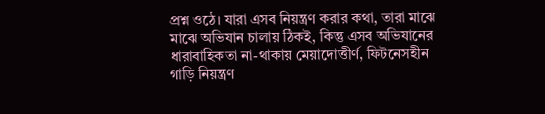প্রশ্ন ওঠে। যারা এসব নিয়ন্ত্রণ করার কথা, তারা মাঝে মাঝে অভিযান চালায় ঠিকই, কিন্তু এসব অভিযানের ধারাবাহিকতা না-থাকায় মেয়াদোত্তীর্ণ, ফিটনেসহীন গাড়ি নিয়ন্ত্রণ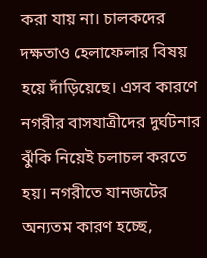করা যায় না। চালকদের দক্ষতাও হেলাফেলার বিষয় হয়ে দাঁড়িয়েছে। এসব কারণে নগরীর বাসযাত্রীদের দুর্ঘটনার ঝুঁকি নিয়েই চলাচল করতে হয়। নগরীতে যানজটের অন্যতম কারণ হচ্ছে,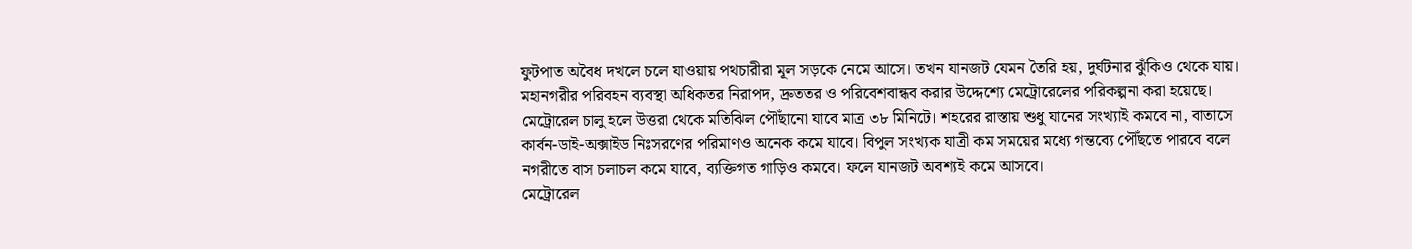ফুটপাত অবৈধ দখলে চলে যাওয়ায় পথচারীরা মূল সড়কে নেমে আসে। তখন যানজট যেমন তৈরি হয়, দুর্ঘটনার ঝুঁকিও থেকে যায়। মহানগরীর পরিবহন ব্যবস্থা অধিকতর নিরাপদ, দ্রুততর ও পরিবেশবান্ধব করার উদ্দেশ্যে মেট্রোরেলের পরিকল্পনা করা হয়েছে।
মেট্রোরেল চালু হলে উত্তরা থেকে মতিঝিল পৌঁছানো যাবে মাত্র ৩৮ মিনিটে। শহরের রাস্তায় শুধু যানের সংখ্যাই কমবে না, বাতাসে কার্বন-ডাই-অক্সাইড নিঃসরণের পরিমাণও অনেক কমে যাবে। বিপুল সংখ্যক যাত্রী কম সময়ের মধ্যে গন্তব্যে পৌঁছতে পারবে বলে নগরীতে বাস চলাচল কমে যাবে, ব্যক্তিগত গাড়িও কমবে। ফলে যানজট অবশ্যই কমে আসবে।
মেট্রোরেল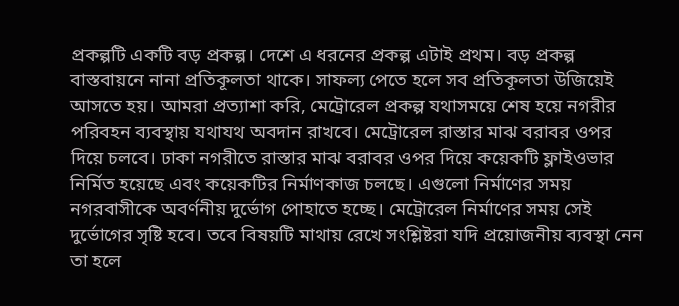প্রকল্পটি একটি বড় প্রকল্প। দেশে এ ধরনের প্রকল্প এটাই প্রথম। বড় প্রকল্প বাস্তবায়নে নানা প্রতিকূলতা থাকে। সাফল্য পেতে হলে সব প্রতিকূলতা উজিয়েই আসতে হয়। আমরা প্রত্যাশা করি, মেট্রোরেল প্রকল্প যথাসময়ে শেষ হয়ে নগরীর পরিবহন ব্যবস্থায় যথাযথ অবদান রাখবে। মেট্রোরেল রাস্তার মাঝ বরাবর ওপর দিয়ে চলবে। ঢাকা নগরীতে রাস্তার মাঝ বরাবর ওপর দিয়ে কয়েকটি ফ্লাইওভার নির্মিত হয়েছে এবং কয়েকটির নির্মাণকাজ চলছে। এগুলো নির্মাণের সময় নগরবাসীকে অবর্ণনীয় দুর্ভোগ পোহাতে হচ্ছে। মেট্রোরেল নির্মাণের সময় সেই দুর্ভোগের সৃষ্টি হবে। তবে বিষয়টি মাথায় রেখে সংশ্লিষ্টরা যদি প্রয়োজনীয় ব্যবস্থা নেন তা হলে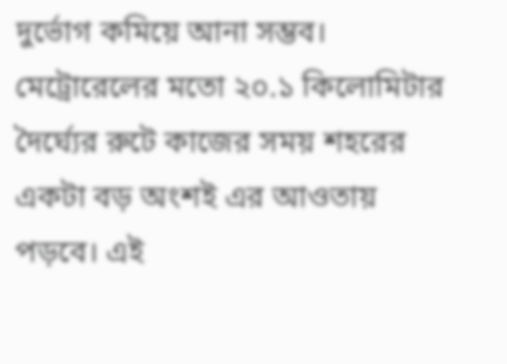দুর্ভোগ কমিয়ে আনা সম্ভব। মেট্রোরেলের মতো ২০.১ কিলোমিটার দৈর্ঘ্যের রুটে কাজের সময় শহরের একটা বড় অংশই এর আওতায় পড়বে। এই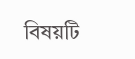বিষয়টি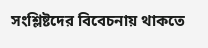সংশ্লিষ্টদের বিবেচনায় থাকতে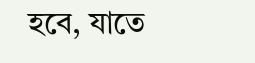হবে, যাতে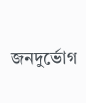জনদুর্ভোগ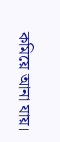কমিয়ে আনা যায়।